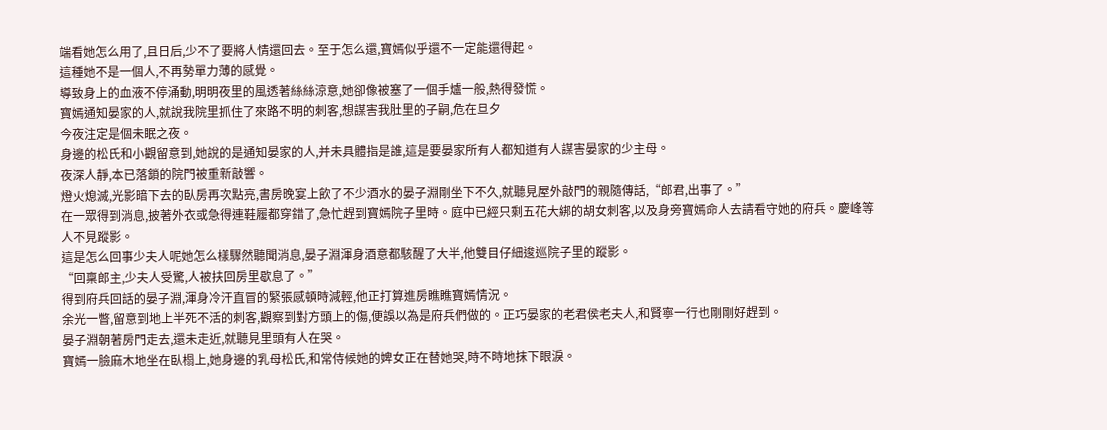端看她怎么用了,且日后,少不了要將人情還回去。至于怎么還,寶嫣似乎還不一定能還得起。
這種她不是一個人,不再勢單力薄的感覺。
導致身上的血液不停涌動,明明夜里的風透著絲絲涼意,她卻像被塞了一個手爐一般,熱得發慌。
寶嫣通知晏家的人,就說我院里抓住了來路不明的刺客,想謀害我肚里的子嗣,危在旦夕
今夜注定是個未眠之夜。
身邊的松氏和小觀留意到,她說的是通知晏家的人,并未具體指是誰,這是要晏家所有人都知道有人謀害晏家的少主母。
夜深人靜,本已落鎖的院門被重新敲響。
燈火熄滅,光影暗下去的臥房再次點亮,書房晚宴上飲了不少酒水的晏子淵剛坐下不久,就聽見屋外敲門的親隨傳話,“郎君,出事了。”
在一眾得到消息,披著外衣或急得連鞋履都穿錯了,急忙趕到寶嫣院子里時。庭中已經只剩五花大綁的胡女刺客,以及身旁寶嫣命人去請看守她的府兵。慶峰等人不見蹤影。
這是怎么回事少夫人呢她怎么樣驟然聽聞消息,晏子淵渾身酒意都駭醒了大半,他雙目仔細逡巡院子里的蹤影。
“回稟郎主,少夫人受驚,人被扶回房里歇息了。”
得到府兵回話的晏子淵,渾身冷汗直冒的緊張感頓時減輕,他正打算進房瞧瞧寶嫣情況。
余光一瞥,留意到地上半死不活的刺客,觀察到對方頭上的傷,便誤以為是府兵們做的。正巧晏家的老君侯老夫人,和賢寧一行也剛剛好趕到。
晏子淵朝著房門走去,還未走近,就聽見里頭有人在哭。
寶嫣一臉麻木地坐在臥榻上,她身邊的乳母松氏,和常侍候她的婢女正在替她哭,時不時地抹下眼淚。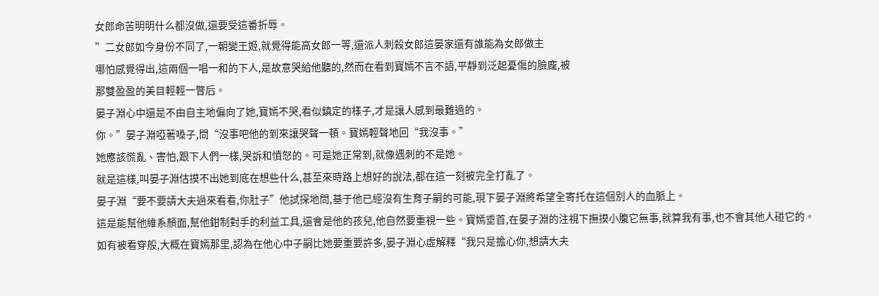女郎命苦明明什么都沒做,還要受這番折辱。
”二女郎如今身份不同了,一朝變王姬,就覺得能高女郎一等,還派人刺殺女郎這晏家還有誰能為女郎做主
哪怕感覺得出,這兩個一唱一和的下人,是故意哭給他聽的,然而在看到寶嫣不言不語,平靜到泛起憂傷的臉龐,被
那雙盈盈的美目輕輕一瞥后。
晏子淵心中還是不由自主地偏向了她,寶嫣不哭,看似鎮定的樣子,才是讓人感到最難過的。
你。”晏子淵啞著嗓子,問“沒事吧他的到來讓哭聲一頓。寶嫣輕聲地回“我沒事。”
她應該慌亂、害怕,跟下人們一樣,哭訴和憤怒的。可是她正常到,就像遇刺的不是她。
就是這樣,叫晏子淵估摸不出她到底在想些什么,甚至來時路上想好的說法,都在這一刻被完全打亂了。
晏子淵“要不要請大夫過來看看,你肚子”他試探地問,基于他已經沒有生育子嗣的可能,現下晏子淵將希望全寄托在這個別人的血脈上。
這是能幫他維系顏面,幫他鉗制對手的利益工具,還會是他的孩兒,他自然要重視一些。寶嫣垂首,在晏子淵的注視下撫摸小腹它無事,就算我有事,也不會其他人碰它的。
如有被看穿般,大概在寶嫣那里,認為在他心中子嗣比她要重要許多,晏子淵心虛解釋“我只是擔心你,想請大夫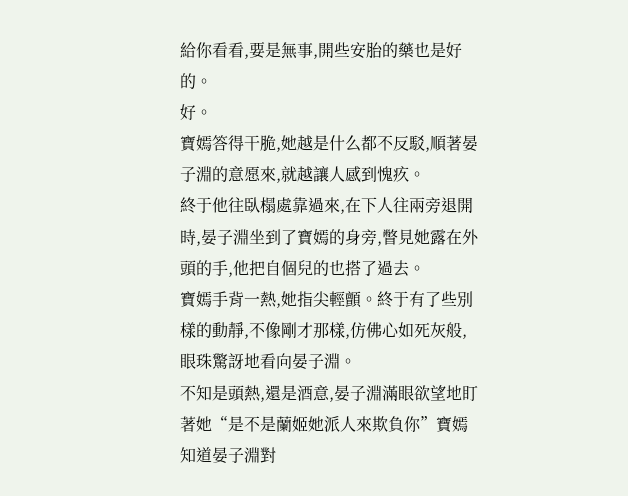給你看看,要是無事,開些安胎的藥也是好的。
好。
寶嫣答得干脆,她越是什么都不反駁,順著晏子淵的意愿來,就越讓人感到愧疚。
終于他往臥榻處靠過來,在下人往兩旁退開時,晏子淵坐到了寶嫣的身旁,瞥見她露在外頭的手,他把自個兒的也搭了過去。
寶嫣手背一熱,她指尖輕顫。終于有了些別樣的動靜,不像剛才那樣,仿佛心如死灰般,眼珠驚訝地看向晏子淵。
不知是頭熱,還是酒意,晏子淵滿眼欲望地盯著她“是不是蘭姬她派人來欺負你”寶嫣知道晏子淵對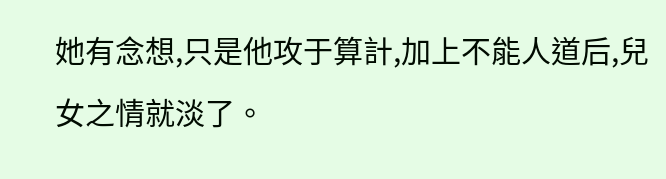她有念想,只是他攻于算計,加上不能人道后,兒女之情就淡了。